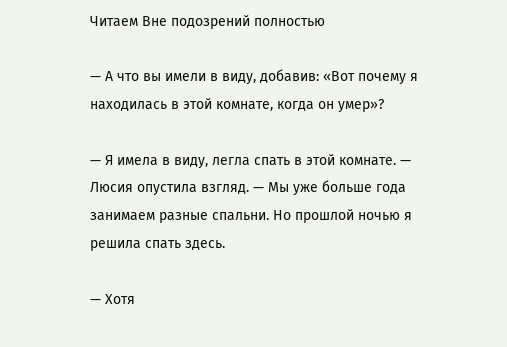Читаем Вне подозрений полностью

— А что вы имели в виду, добавив: «Вот почему я находилась в этой комнате, когда он умер»?

— Я имела в виду, легла спать в этой комнате. — Люсия опустила взгляд. — Мы уже больше года занимаем разные спальни. Но прошлой ночью я решила спать здесь.

— Хотя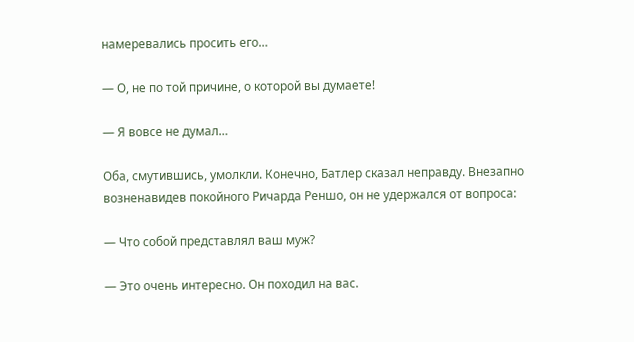намеревались просить его…

— О, не по той причине, о которой вы думаете!

— Я вовсе не думал…

Оба, смутившись, умолкли. Конечно, Батлер сказал неправду. Внезапно возненавидев покойного Ричарда Реншо, он не удержался от вопроса:

— Что собой представлял ваш муж?

— Это очень интересно. Он походил на вас.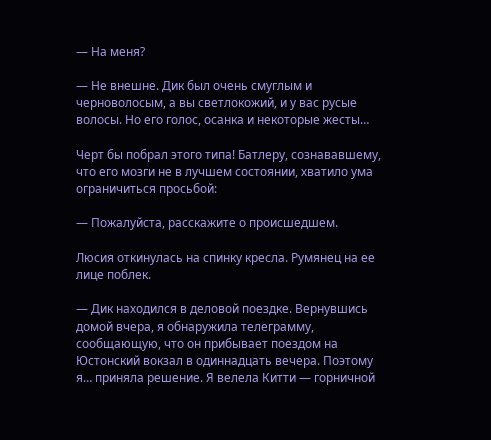— На меня?

— Не внешне. Дик был очень смуглым и черноволосым, а вы светлокожий, и у вас русые волосы. Но его голос, осанка и некоторые жесты…

Черт бы побрал этого типа! Батлеру, сознававшему, что его мозги не в лучшем состоянии, хватило ума ограничиться просьбой:

— Пожалуйста, расскажите о происшедшем.

Люсия откинулась на спинку кресла. Румянец на ее лице поблек.

— Дик находился в деловой поездке. Вернувшись домой вчера, я обнаружила телеграмму, сообщающую, что он прибывает поездом на Юстонский вокзал в одиннадцать вечера. Поэтому я… приняла решение. Я велела Китти — горничной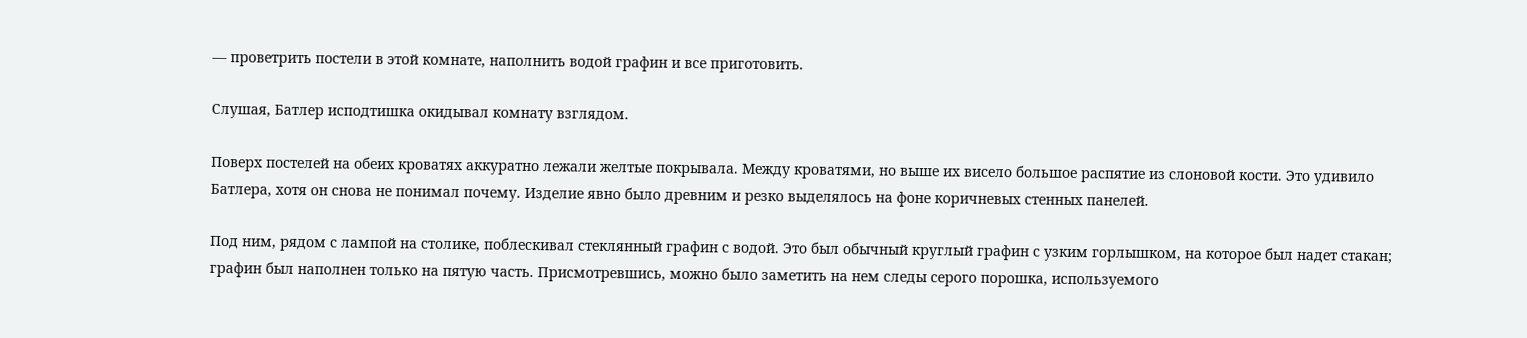— проветрить постели в этой комнате, наполнить водой графин и все приготовить.

Слушая, Батлер исподтишка окидывал комнату взглядом.

Поверх постелей на обеих кроватях аккуратно лежали желтые покрывала. Между кроватями, но выше их висело большое распятие из слоновой кости. Это удивило Батлера, хотя он снова не понимал почему. Изделие явно было древним и резко выделялось на фоне коричневых стенных панелей.

Под ним, рядом с лампой на столике, поблескивал стеклянный графин с водой. Это был обычный круглый графин с узким горлышком, на которое был надет стакан; графин был наполнен только на пятую часть. Присмотревшись, можно было заметить на нем следы серого порошка, используемого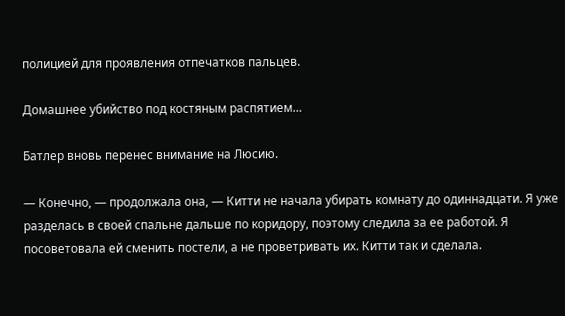полицией для проявления отпечатков пальцев.

Домашнее убийство под костяным распятием…

Батлер вновь перенес внимание на Люсию.

— Конечно, — продолжала она, — Китти не начала убирать комнату до одиннадцати. Я уже разделась в своей спальне дальше по коридору, поэтому следила за ее работой. Я посоветовала ей сменить постели, а не проветривать их. Китти так и сделала.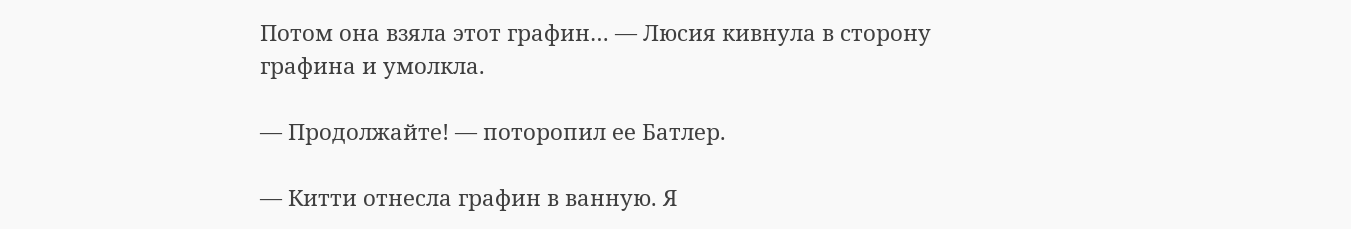Потом она взяла этот графин… — Люсия кивнула в сторону графина и умолкла.

— Продолжайте! — поторопил ее Батлер.

— Китти отнесла графин в ванную. Я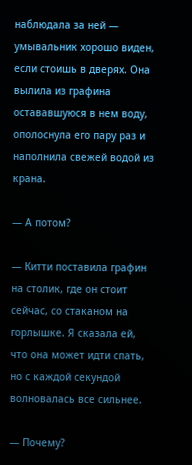наблюдала за ней — умывальник хорошо виден, если стоишь в дверях. Она вылила из графина остававшуюся в нем воду, ополоснула его пару раз и наполнила свежей водой из крана.

— А потом?

— Китти поставила графин на столик, где он стоит сейчас, со стаканом на горлышке. Я сказала ей, что она может идти спать, но с каждой секундой волновалась все сильнее.

— Почему?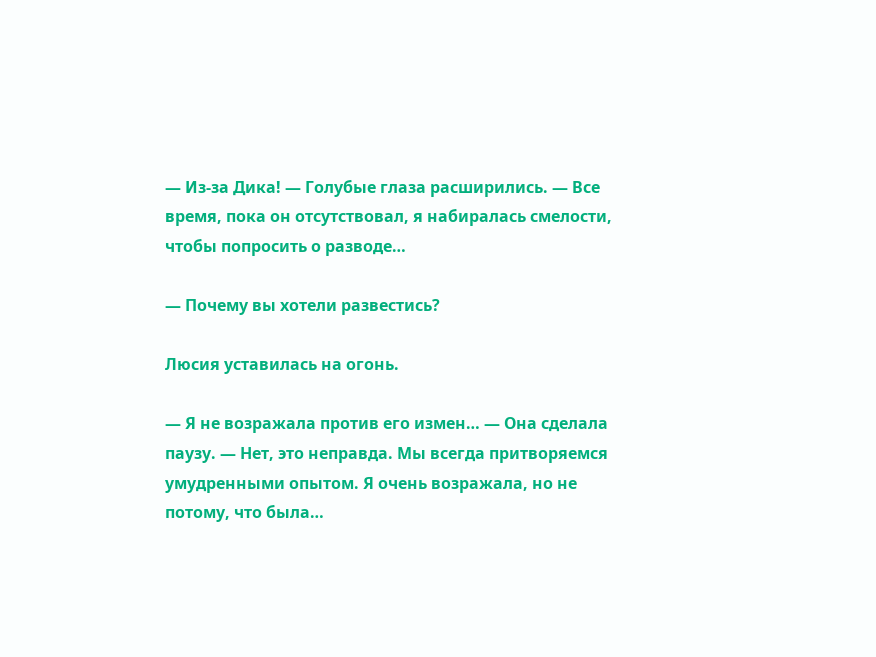— Из-за Дика! — Голубые глаза расширились. — Все время, пока он отсутствовал, я набиралась смелости, чтобы попросить о разводе…

— Почему вы хотели развестись?

Люсия уставилась на огонь.

— Я не возражала против его измен… — Она сделала паузу. — Нет, это неправда. Мы всегда притворяемся умудренными опытом. Я очень возражала, но не потому, что была…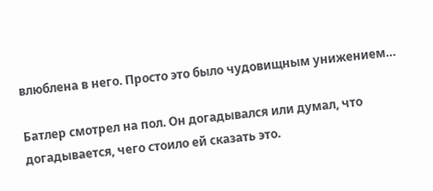влюблена в него. Просто это было чудовищным унижением…

Батлер смотрел на пол. Он догадывался или думал, что догадывается, чего стоило ей сказать это.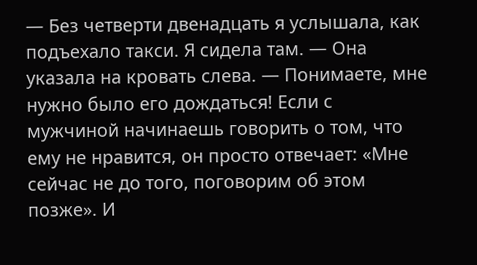— Без четверти двенадцать я услышала, как подъехало такси. Я сидела там. — Она указала на кровать слева. — Понимаете, мне нужно было его дождаться! Если с мужчиной начинаешь говорить о том, что ему не нравится, он просто отвечает: «Мне сейчас не до того, поговорим об этом позже». И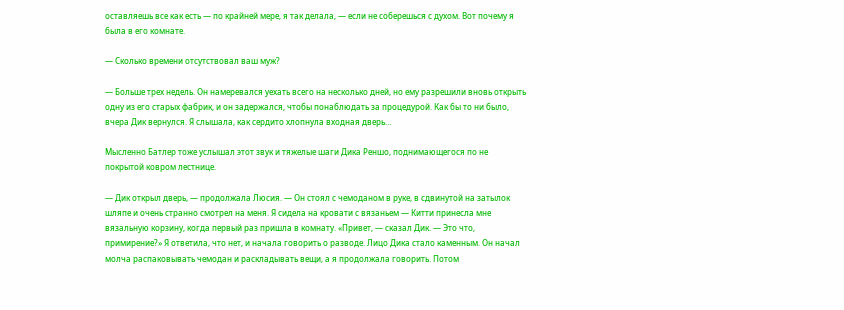оставляешь все как есть — по крайней мере, я так делала, — если не соберешься с духом. Вот почему я была в его комнате.

— Сколько времени отсутствовал ваш муж?

— Больше трех недель. Он намеревался уехать всего на несколько дней, но ему разрешили вновь открыть одну из его старых фабрик, и он задержался, чтобы понаблюдать за процедурой. Как бы то ни было, вчера Дик вернулся. Я слышала, как сердито хлопнула входная дверь…

Мысленно Батлер тоже услышал этот звук и тяжелые шаги Дика Реншо, поднимающегося по не покрытой ковром лестнице.

— Дик открыл дверь, — продолжала Люсия. — Он стоял с чемоданом в руке, в сдвинутой на затылок шляпе и очень странно смотрел на меня. Я сидела на кровати с вязаньем — Китти принесла мне вязальную корзину, когда первый раз пришла в комнату. «Привет, — сказал Дик. — Это что, примирение?» Я ответила, что нет, и начала говорить о разводе. Лицо Дика стало каменным. Он начал молча распаковывать чемодан и раскладывать вещи, а я продолжала говорить. Потом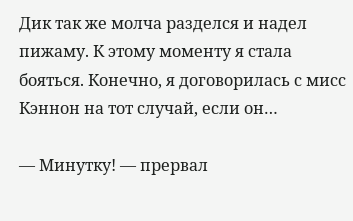Дик так же молча разделся и надел пижаму. К этому моменту я стала бояться. Конечно, я договорилась с мисс Кэннон на тот случай, если он…

— Минутку! — прервал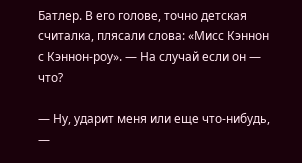Батлер. В его голове, точно детская считалка, плясали слова: «Мисс Кэннон с Кэннон-роу». — На случай если он — что?

— Ну, ударит меня или еще что-нибудь, —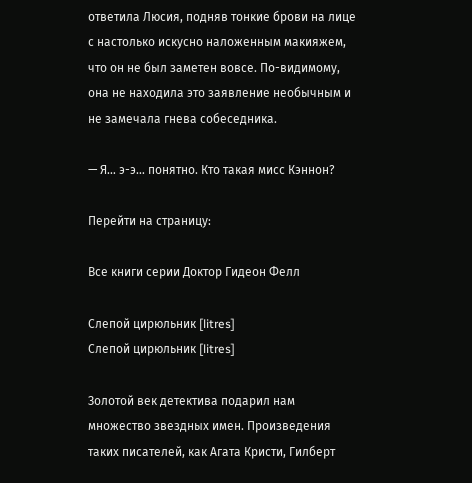ответила Люсия, подняв тонкие брови на лице с настолько искусно наложенным макияжем, что он не был заметен вовсе. По-видимому, она не находила это заявление необычным и не замечала гнева собеседника.

— Я… э-э… понятно. Кто такая мисс Кэннон?

Перейти на страницу:

Все книги серии Доктор Гидеон Фелл

Слепой цирюльник [litres]
Слепой цирюльник [litres]

Золотой век детектива подарил нам множество звездных имен. Произведения таких писателей, как Агата Кристи, Гилберт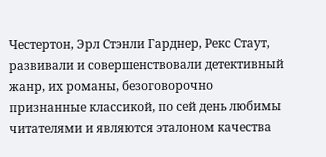Честертон, Эрл Стэнли Гарднер, Рекс Стаут, развивали и совершенствовали детективный жанр, их романы, безоговорочно признанные классикой, по сей день любимы читателями и являются эталоном качества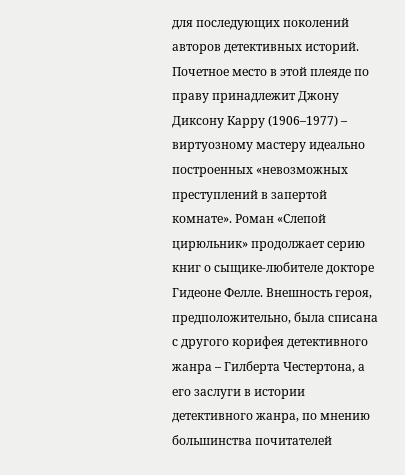для последующих поколений авторов детективных историй. Почетное место в этой плеяде по праву принадлежит Джону Диксону Карру (1906–1977) – виртуозному мастеру идеально построенных «невозможных преступлений в запертой комнате». Роман «Слепой цирюльник» продолжает серию книг о сыщике-любителе докторе Гидеоне Фелле. Внешность героя, предположительно, была списана с другого корифея детективного жанра – Гилберта Честертона, а его заслуги в истории детективного жанра, по мнению большинства почитателей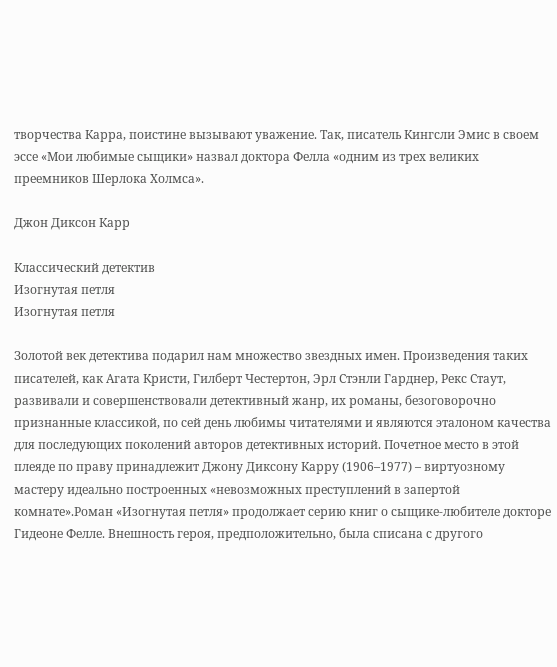творчества Карра, поистине вызывают уважение. Так, писатель Кингсли Эмис в своем эссе «Мои любимые сыщики» назвал доктора Фелла «одним из трех великих преемников Шерлока Холмса».

Джон Диксон Карр

Классический детектив
Изогнутая петля
Изогнутая петля

Золотой век детектива подарил нам множество звездных имен. Произведения таких писателей, как Агата Кристи, Гилберт Честертон, Эрл Стэнли Гарднер, Рекс Стаут, развивали и совершенствовали детективный жанр, их романы, безоговорочно признанные классикой, по сей день любимы читателями и являются эталоном качества для последующих поколений авторов детективных историй. Почетное место в этой плеяде по праву принадлежит Джону Диксону Карру (1906–1977) – виртуозному мастеру идеально построенных «невозможных преступлений в запертой комнате».Роман «Изогнутая петля» продолжает серию книг о сыщике-любителе докторе Гидеоне Фелле. Внешность героя, предположительно, была списана с другого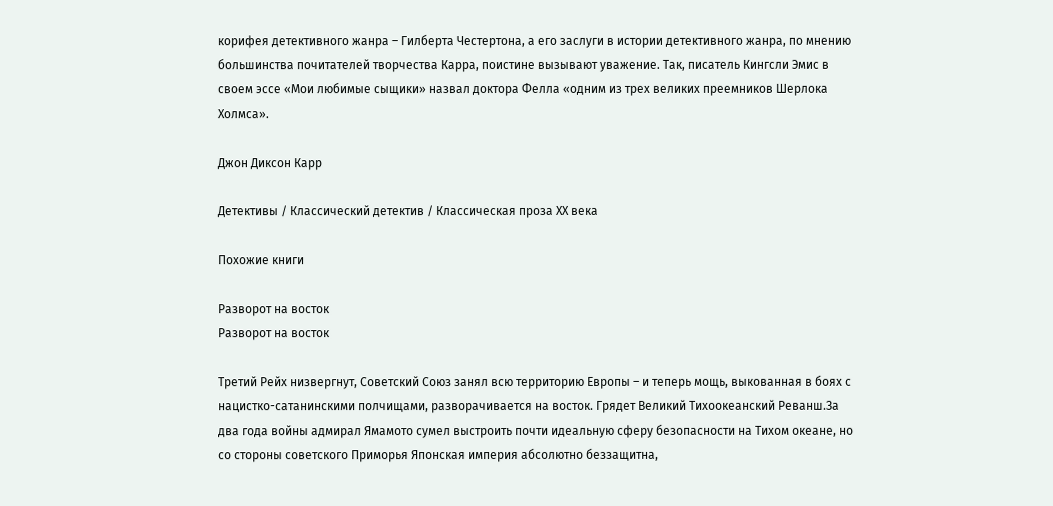корифея детективного жанра – Гилберта Честертона, а его заслуги в истории детективного жанра, по мнению большинства почитателей творчества Карра, поистине вызывают уважение. Так, писатель Кингсли Эмис в своем эссе «Мои любимые сыщики» назвал доктора Фелла «одним из трех великих преемников Шерлока Холмса».

Джон Диксон Карр

Детективы / Классический детектив / Классическая проза ХX века

Похожие книги

Разворот на восток
Разворот на восток

Третий Рейх низвергнут, Советский Союз занял всю территорию Европы – и теперь мощь, выкованная в боях с нацистко-сатанинскими полчищами, разворачивается на восток. Грядет Великий Тихоокеанский Реванш.За два года войны адмирал Ямамото сумел выстроить почти идеальную сферу безопасности на Тихом океане, но со стороны советского Приморья Японская империя абсолютно беззащитна,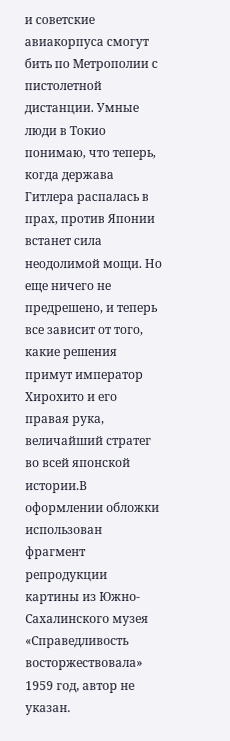и советские авиакорпуса смогут бить по Метрополии с пистолетной дистанции. Умные люди в Токио понимаю, что теперь, когда держава Гитлера распалась в прах, против Японии встанет сила неодолимой мощи. Но еще ничего не предрешено, и теперь все зависит от того, какие решения примут император Хирохито и его правая рука, величайший стратег во всей японской истории.В оформлении обложки использован фрагмент репродукции картины из Южно-Сахалинского музея «Справедливость восторжествовала» 1959 год, автор не указан.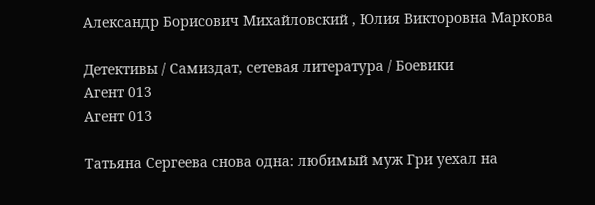Александр Борисович Михайловский , Юлия Викторовна Маркова

Детективы / Самиздат, сетевая литература / Боевики
Агент 013
Агент 013

Татьяна Сергеева снова одна: любимый муж Гри уехал на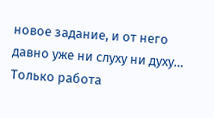новое задание, и от него давно уже ни слуху ни духу… Только работа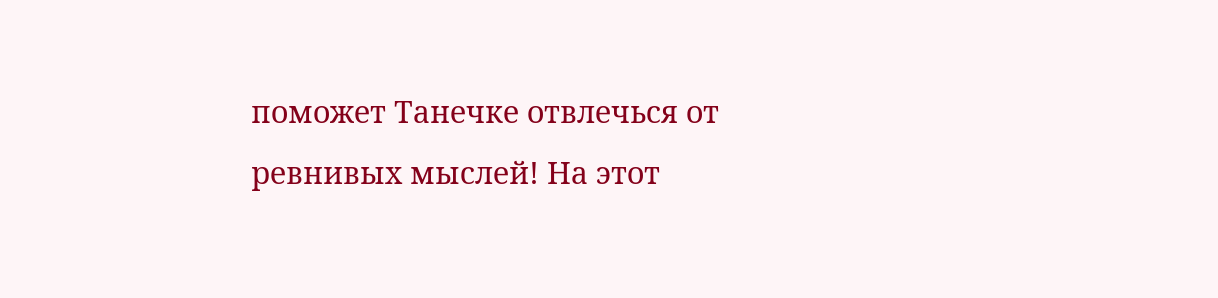поможет Танечке отвлечься от ревнивых мыслей! На этот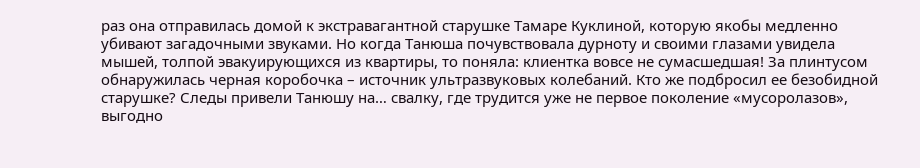раз она отправилась домой к экстравагантной старушке Тамаре Куклиной, которую якобы медленно убивают загадочными звуками. Но когда Танюша почувствовала дурноту и своими глазами увидела мышей, толпой эвакуирующихся из квартиры, то поняла: клиентка вовсе не сумасшедшая! За плинтусом обнаружилась черная коробочка – источник ультразвуковых колебаний. Кто же подбросил ее безобидной старушке? Следы привели Танюшу на… свалку, где трудится уже не первое поколение «мусоролазов», выгодно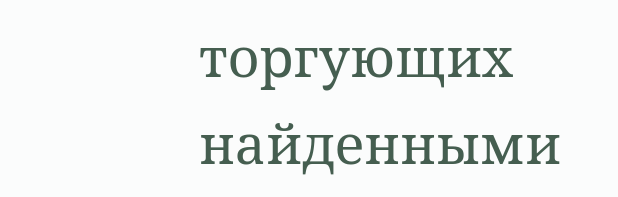торгующих найденными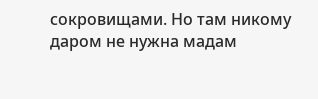сокровищами. Но там никому даром не нужна мадам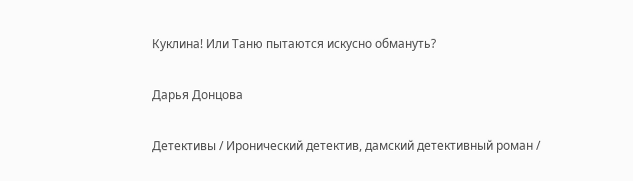Куклина! Или Таню пытаются искусно обмануть?

Дарья Донцова

Детективы / Иронический детектив, дамский детективный роман /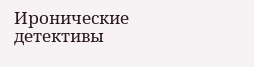Иронические детективы